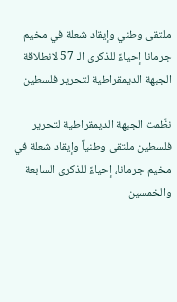ملتقى وطني وإيقاد شعلة في مخيم جرمانا إحياءً للذكرى الـ 57 لانطلاقة الجبهة الديمقراطية لتحرير فلسطين

نظّمت الجبهة الديمقراطية لتحرير فلسطين ملتقى وطنياً وإيقاد شعلة في مخيم جرمانا، إحياءً للذكرى السابعة والخمسين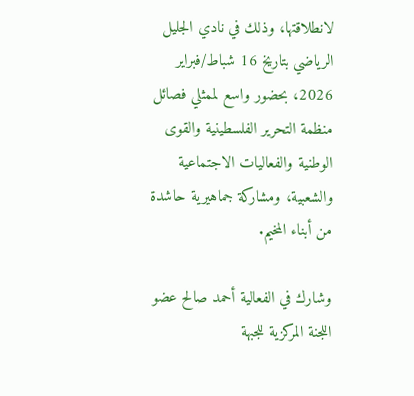لانطلاقتها، وذلك في نادي الجليل الرياضي بتاريخ 16 شباط/فبراير 2026، بحضور واسع لممثلي فصائل منظمة التحرير الفلسطينية والقوى الوطنية والفعاليات الاجتماعية والشعبية، ومشاركة جماهيرية حاشدة من أبناء المخيم.

وشارك في الفعالية أحمد صالح عضو اللجنة المركزية للجبهة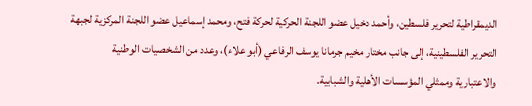الديمقراطية لتحرير فلسطين، وأحمد دخيل عضو اللجنة الحركية لحركة فتح، ومحمد إسماعيل عضو اللجنة المركزية لجبهة التحرير الفلسطينية، إلى جانب مختار مخيم جرمانا يوسف الرفاعي (أبو علاء)، وعدد من الشخصيات الوطنية والاعتبارية وممثلي المؤسسات الأهلية والشبابية.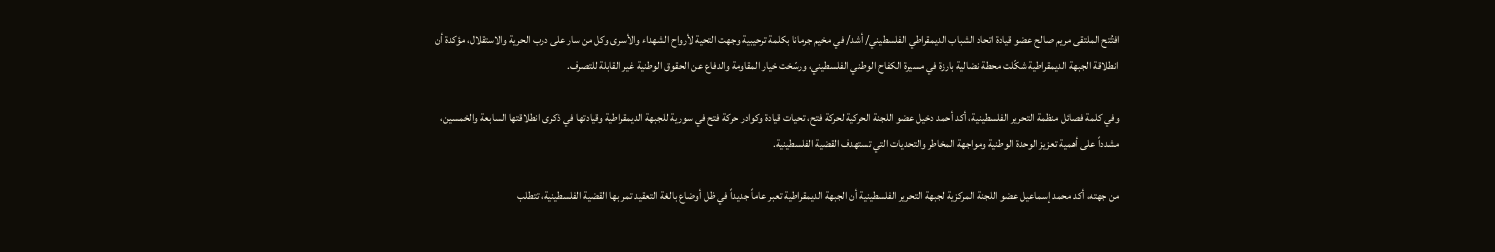افتُتح الملتقى مريم صالح عضو قيادة اتحاد الشباب الديمقراطي الفلسطيني/ أشد/ في مخيم جرمانا بكلمة ترحيبية وجهت التحية لأرواح الشهداء والأسرى وكل من سار على درب الحرية والاستقلال، مؤكدة أن انطلاقة الجبهة الديمقراطية شكّلت محطة نضالية بارزة في مسيرة الكفاح الوطني الفلسطيني، ورسّخت خيار المقاومة والدفاع عن الحقوق الوطنية غير القابلة للتصرف.

وفي كلمة فصائل منظمة التحرير الفلسطينية، أكد أحمد دخيل عضو اللجنة الحركية لحركة فتح، تحيات قيادة وكوادر حركة فتح في سورية للجبهة الديمقراطية وقيادتها في ذكرى انطلاقتها السابعة والخمسين، مشدداً على أهمية تعزيز الوحدة الوطنية ومواجهة المخاطر والتحديات التي تستهدف القضية الفلسطينية.

من جهته، أكد محمد إسماعيل عضو اللجنة المركزية لجبهة التحرير الفلسطينية أن الجبهة الديمقراطية تعبر عاماً جديداً في ظل أوضاع بالغة التعقيد تمر بها القضية الفلسطينية، تتطلب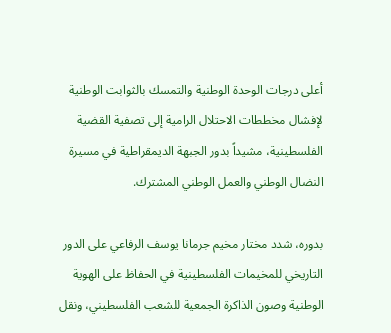أعلى درجات الوحدة الوطنية والتمسك بالثوابت الوطنية لإفشال مخططات الاحتلال الرامية إلى تصفية القضية الفلسطينية، مشيداً بدور الجبهة الديمقراطية في مسيرة النضال الوطني والعمل الوطني المشترك.

بدوره، شدد مختار مخيم جرمانا يوسف الرفاعي على الدور التاريخي للمخيمات الفلسطينية في الحفاظ على الهوية الوطنية وصون الذاكرة الجمعية للشعب الفلسطيني، ونقل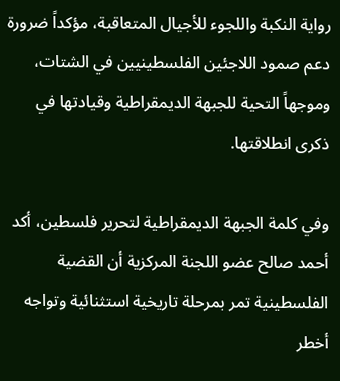رواية النكبة واللجوء للأجيال المتعاقبة، مؤكداً ضرورة دعم صمود اللاجئين الفلسطينيين في الشتات، وموجهاً التحية للجبهة الديمقراطية وقيادتها في ذكرى انطلاقتها.

وفي كلمة الجبهة الديمقراطية لتحرير فلسطين، أكد أحمد صالح عضو اللجنة المركزية أن القضية الفلسطينية تمر بمرحلة تاريخية استثنائية وتواجه أخطر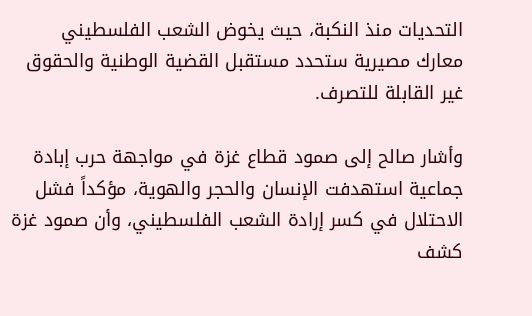التحديات منذ النكبة، حيث يخوض الشعب الفلسطيني معارك مصيرية ستحدد مستقبل القضية الوطنية والحقوق غير القابلة للتصرف.

وأشار صالح إلى صمود قطاع غزة في مواجهة حرب إبادة جماعية استهدفت الإنسان والحجر والهوية، مؤكداً فشل الاحتلال في كسر إرادة الشعب الفلسطيني، وأن صمود غزة كشف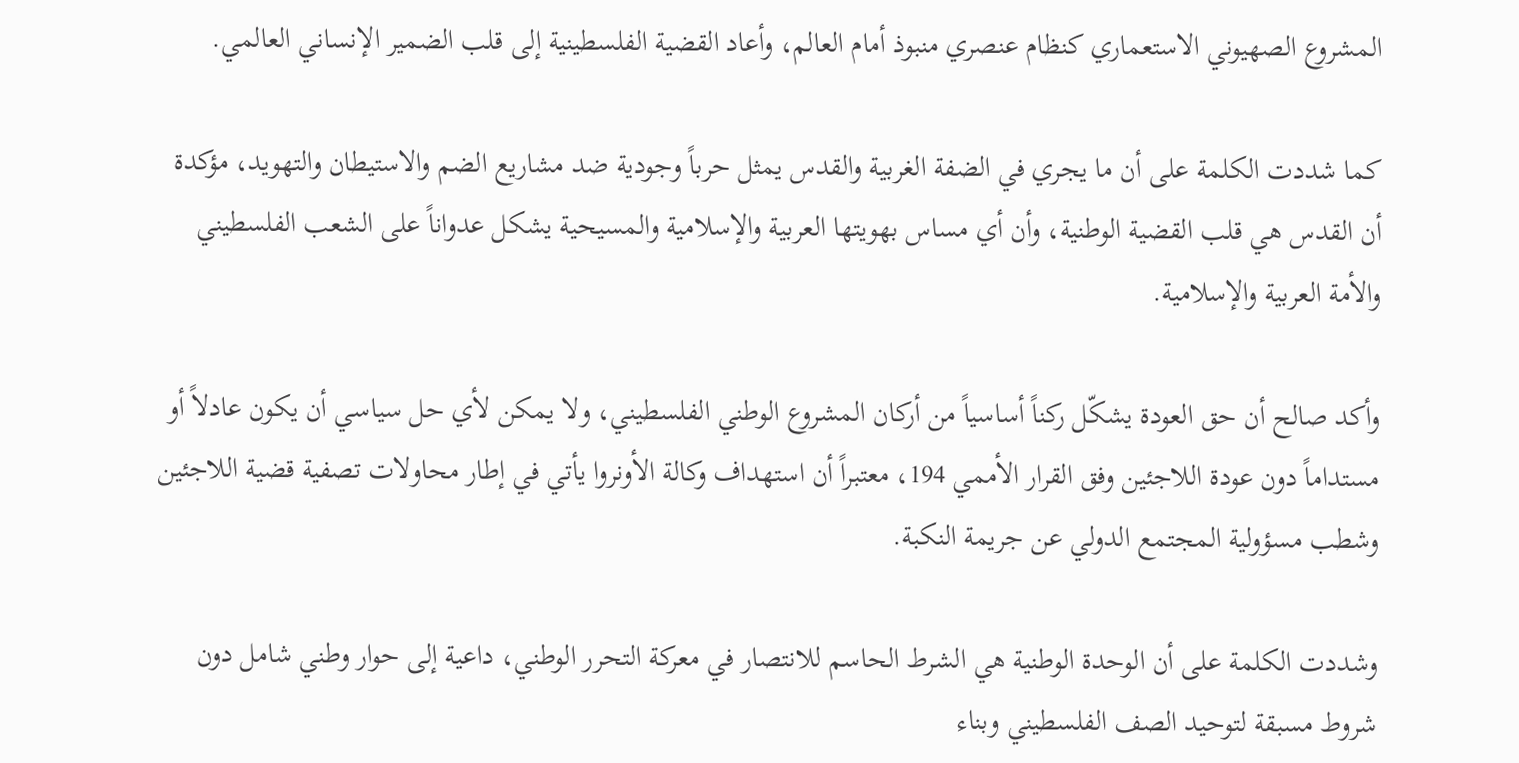المشروع الصهيوني الاستعماري كنظام عنصري منبوذ أمام العالم، وأعاد القضية الفلسطينية إلى قلب الضمير الإنساني العالمي.

كما شددت الكلمة على أن ما يجري في الضفة الغربية والقدس يمثل حرباً وجودية ضد مشاريع الضم والاستيطان والتهويد، مؤكدة أن القدس هي قلب القضية الوطنية، وأن أي مساس بهويتها العربية والإسلامية والمسيحية يشكل عدواناً على الشعب الفلسطيني والأمة العربية والإسلامية.

وأكد صالح أن حق العودة يشكّل ركناً أساسياً من أركان المشروع الوطني الفلسطيني، ولا يمكن لأي حل سياسي أن يكون عادلاً أو مستداماً دون عودة اللاجئين وفق القرار الأممي 194، معتبراً أن استهداف وكالة الأونروا يأتي في إطار محاولات تصفية قضية اللاجئين وشطب مسؤولية المجتمع الدولي عن جريمة النكبة.

وشددت الكلمة على أن الوحدة الوطنية هي الشرط الحاسم للانتصار في معركة التحرر الوطني، داعية إلى حوار وطني شامل دون شروط مسبقة لتوحيد الصف الفلسطيني وبناء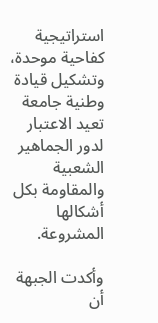استراتيجية كفاحية موحدة، وتشكيل قيادة وطنية جامعة تعيد الاعتبار لدور الجماهير الشعبية والمقاومة بكل أشكالها المشروعة.

وأكدت الجبهة أن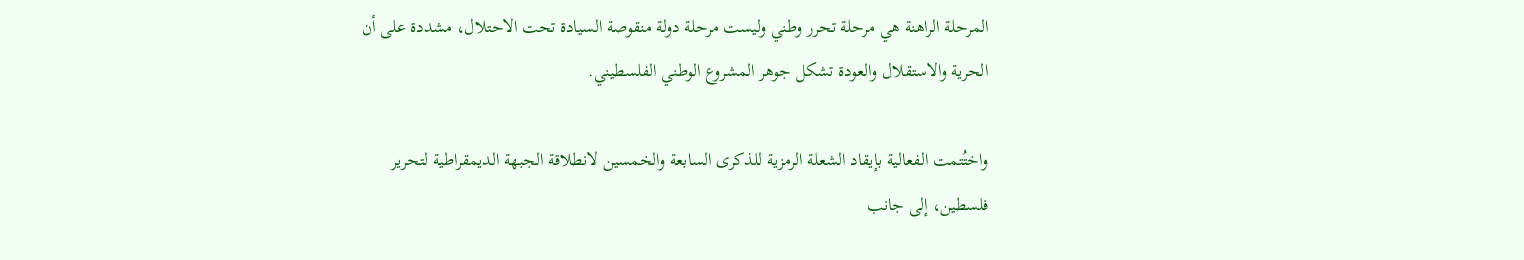المرحلة الراهنة هي مرحلة تحرر وطني وليست مرحلة دولة منقوصة السيادة تحت الاحتلال، مشددة على أن الحرية والاستقلال والعودة تشكل جوهر المشروع الوطني الفلسطيني.

واختُتمت الفعالية بإيقاد الشعلة الرمزية للذكرى السابعة والخمسين لانطلاقة الجبهة الديمقراطية لتحرير فلسطين، إلى جانب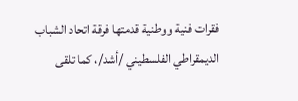فقرات فنية ووطنية قدمتها فرقة اتحاد الشباب الديمقراطي الفلسطيني /أشد/، كما تلقى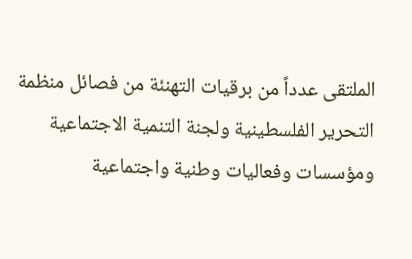الملتقى عدداً من برقيات التهنئة من فصائل منظمة التحرير الفلسطينية ولجنة التنمية الاجتماعية ومؤسسات وفعاليات وطنية واجتماعية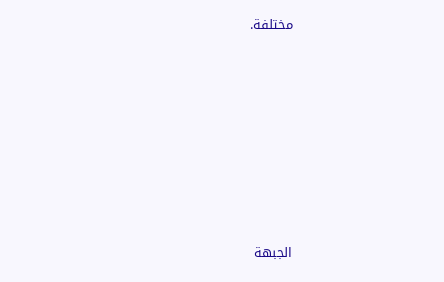مختلفة.









الجبهة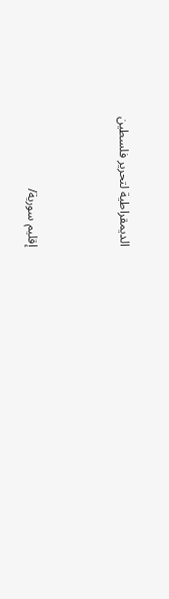الديمقراطية لتحرير فلسطين



إقليم سورية/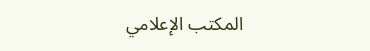المكتب الإعلامي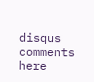disqus comments here